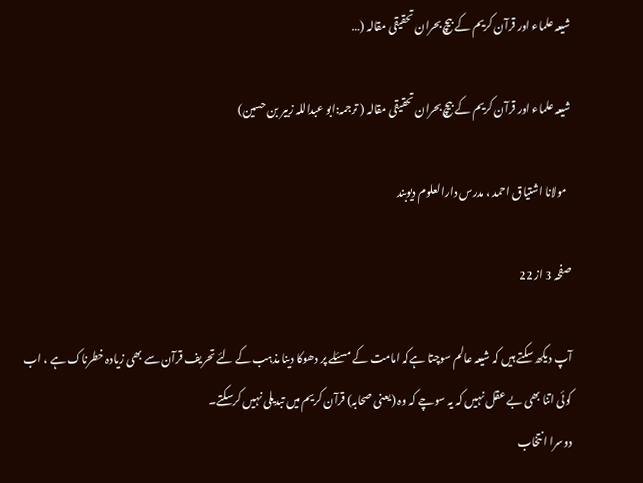شیعہ علماء اور قرآن کریم کے بیچ بحران تحقیقی مقالہ (…

شیعہ علماء اور قرآن کریم کے بیچ بحران تحقیقی مقالہ ( ترجمہ:ابو عبداللہ زبیر بن حسین)

  مولانا اشتیاق احمد ، مدرس دارالعلوم دیوبند

صفحہ 3 از 22

آپ دیکھ سکتے ہیں کہ شیعہ عالم سوچتا ہےکہ امامت کے مسئلے پر دھوکا دینا مذہب کے لئے تحریف قرآن سے بھی زیادہ خطرناک ہے ، اب کوئی اتنا بھی بے عقل نہیں کہ یہ سوچے کہ وہ (یعنی صحابہ) قرآن کریم میں تبدیلی نہیں کرسکتے۔
دوسرا انتخاب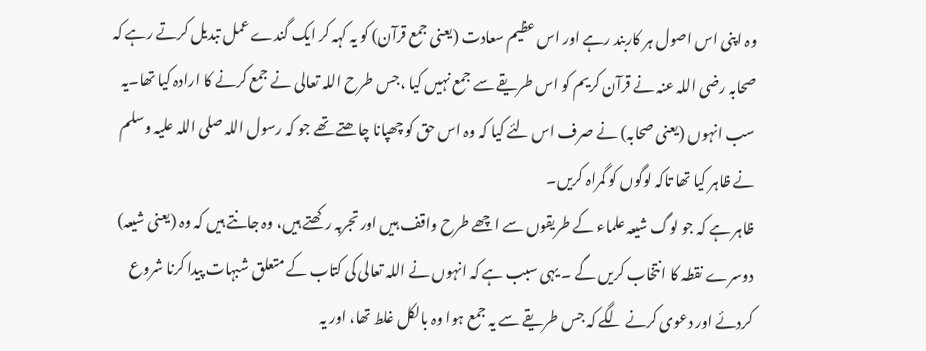وہ اپنی اس اصول ہر کاربند رہے اور اس عظیم سعادت (یعنی جمع قرآن) کو یہ کہہ کر ایک گندے عمل تبدیل کرتے رہے کہ صحابہ رضی اللہ عنہ نے قرآن کریم کو اس طریقے سے جمع نہیں کیا ،جس طرح اللہ تعالی نے جمع کرنے کا ارادہ کیا تھا۔یہ سب انہوں (یعنی صحابہ) نے صرف اس لئے کیا کہ وہ اس حق کو چھپانا چاھتے تھے جو کہ رسول اللہ صلی اللہ علیہ وسلم نے ظاہر کیا تھا تاکہ لوگوں کو گمراہ کریں۔
ظاہر ہے کہ جو لوگ شیعہ علماء کے طریقوں سے اچھے طرح واقف ہیں اور تجربہ رکھتے ہیں، وہ جانتے ہیں کہ وہ (یعنی شیعہ) دوسرے نقطہ کا انتخاب کریں گے ۔ یہی سبب ہے کہ انہوں نے اللہ تعالی کی کتاب کے متعلق شبہات پیدا کرنا شروع کردئے اور دعوی کرنے لگے کہ جس طریقے سے یہ جمع ہوا وہ بالکل غلط تھا، اور یہ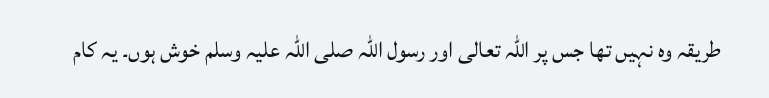طریقہ وہ نہیں تھا جس پر اللہ تعالی اور رسول اللہ صلی اللہ علیہ وسلم خوش ہوں۔ یہ کام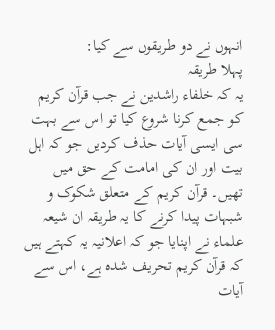انہوں نے دو طریقوں سے کیا:
پہلا طریقہ
یہ کہ خلفاء راشدین نے جب قرآن کریم کو جمع کرنا شروع کیا تو اس سے بہت سی ایسی آیات حذف کردیں جو کہ اہل بیت اور ان کی امامت کے حق میں تھیں۔ قرآن کریم کے متعلق شکوک و شبہات پیدا کرنے کا یہ طریقہ ان شیعہ علماء نے اپنایا جو کہ اعلانیہ یہ کہتے ہیں کہ قرآن کریم تحریف شدہ ہے، اس سے آیات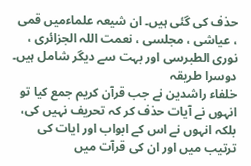حذف کی گئی ہیں۔ ان شیعہ علماءمیں قمی ، عیاشی ، مجلسی ، نعمت اللہ الجزائری ، نوری الطبرسی اور بہت سے دیگر شامل ہیں۔
دوسرا طریقہ
خلفاء راشدین نے جب قرآن کریم جمع کیا تو انہوں نے آیات حذف کر کہ تحریف نہیں کی، بلکہ انہوں نے اس کے ابواب اور ایات کی ترتیب میں اور ان کی قرآت میں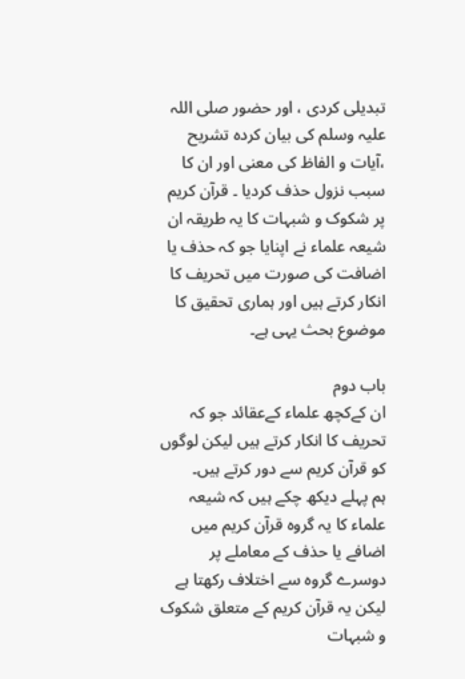تبدیلی کردی ، اور حضور صلی اللہ علیہ وسلم کی بیان کردہ تشریح ،آیات و الفاظ کی معنی اور ان کا سبب نزول حذف کردیا ۔ قرآن کریم پر شکوک و شبہات کا یہ طریقہ ان شیعہ علماء نے اپنایا جو کہ حذف یا اضافت کی صورت میں تحریف کا انکار کرتے ہیں اور ہماری تحقیق کا موضوع بحث یہی ہے۔

باب دوم
ان کےکچھ علماء کےعقائد جو کہ تحریف کا انکار کرتے ہیں لیکن لوگوں کو قرآن کریم سے دور کرتے ہیں۔
ہم پہلے دیکھ چکے ہیں کہ شیعہ علماء کا یہ گروہ قرآن کریم میں اضافے یا حذف کے معاملے پر دوسرے گروہ سے اختلاف رکھتا ہے لیکن یہ قرآن کریم کے متعلق شکوک و شبہات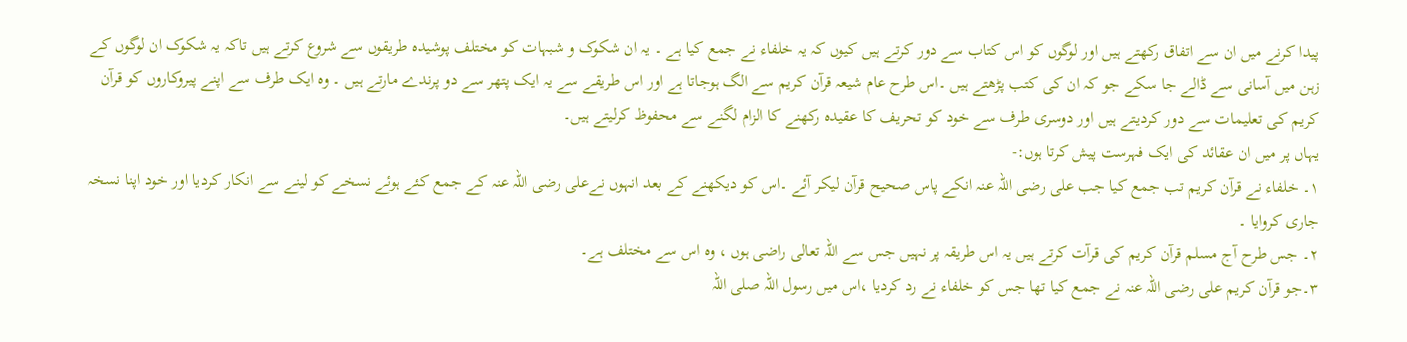پیدا کرنے میں ان سے اتفاق رکھتے ہیں اور لوگوں کو اس کتاب سے دور کرتے ہیں کیوں کہ یہ خلفاء نے جمع کیا ہے ۔ یہ ان شکوک و شبہات کو مختلف پوشیدہ طریقوں سے شروع کرتے ہیں تاکہ یہ شکوک ان لوگوں کے زہن میں آسانی سے ڈالے جا سکے جو کہ ان کی کتب پڑھتے ہیں ۔اس طرح عام شیعہ قرآن کریم سے الگ ہوجاتا ہے اور اس طریقے سے یہ ایک پتھر سے دو پرندے مارتے ہیں ۔ وہ ایک طرف سے اپنے پیروکاروں کو قرآن کریم کی تعلیمات سے دور کردیتے ہیں اور دوسری طرف سے خود کو تحریف کا عقیدہ رکھنے کا الزام لگنے سے محفوظ کرلیتے ہیں۔
یہاں پر میں ان عقائد کی ایک فہرست پیش کرتا ہوں:-
۱۔ خلفاء نے قرآن کریم تب جمع کیا جب علی رضی اللہ عنہ انکے پاس صحیح قرآن لیکر آئے ۔اس کو دیکھنے کے بعد انہوں نےعلی رضی اللہ عنہ کے جمع کئے ہوئے نسخے کو لینے سے انکار کردیا اور خود اپنا نسخہ جاری کروایا ۔
۲۔ جس طرح آج مسلم قرآن کریم کی قرآت کرتے ہیں یہ اس طریقہ پر نہیں جس سے اللہ تعالی راضی ہوں ، وہ اس سے مختلف ہے۔
۳۔جو قرآن کریم علی رضی اللہ عنہ نے جمع کیا تھا جس کو خلفاء نے رد کردیا ،اس میں رسول اللہ صلی اللہ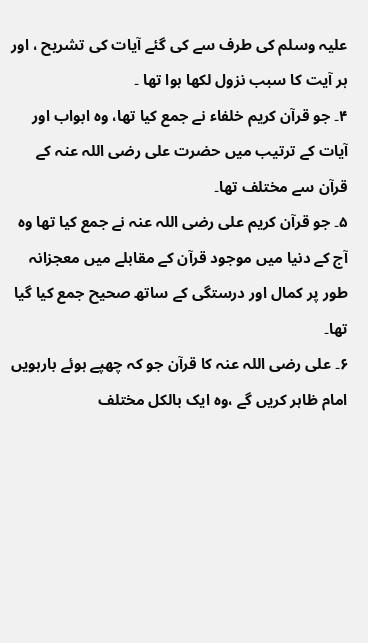علیہ وسلم کی طرف سے کی گئے آیات کی تشریح ، اور ہر آیت کا سبب نزول لکھا ہوا تھا ۔
۴۔ جو قرآن کریم خلفاء نے جمع کیا تھا، وہ ابواب اور آیات کے ترتیب میں حضرت علی رضی اللہ عنہ کے قرآن سے مختلف تھا۔
۵۔ جو قرآن کریم علی رضی اللہ عنہ نے جمع کیا تھا وہ آج کے دنیا میں موجود قرآن کے مقابلے میں معجزانہ طور پر کمال اور درستگی کے ساتھ صحیح جمع کیا گیا تھا۔
۶۔ علی رضی اللہ عنہ کا قرآن جو کہ چھپے ہوئے بارہویں امام ظاہر کریں گے ،وہ ایک بالکل مختلف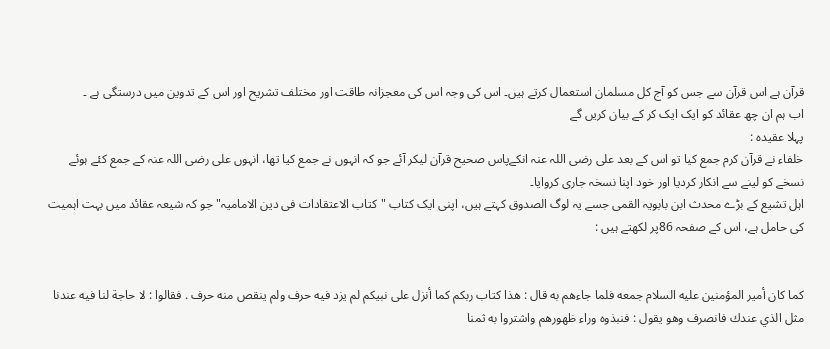قرآن ہے اس قرآن سے جس کو آج کل مسلمان استعمال کرتے ہیں۔ اس کی وجہ اس کی معجزانہ طاقت اور مختلف تشریح اور اس کے تدوین میں درستگی ہے ۔
اب ہم ان چھ عقائد کو ایک ایک کر کے بیان کریں گے
پہلا عقیدہ :
خلفاء نے قرآن کرم جمع کیا تو اس کے بعد علی رضی اللہ عنہ انکےپاس صحیح قرآن لیکر آئے جو کہ انہوں نے جمع کیا تھا، انہوں علی رضی اللہ عنہ کے جمع کئے ہوئے نسخے کو لینے سے انکار کردیا اور خود اپنا نسخہ جاری کروایا۔
اہل تشیع کے بڑے محدث ابن بابویہ القمی جسے یہ لوگ الصدوق کہتے ہیں، اپنی ایک کتاب "کتاب الاعتقادات فی دین الامامیہ" جو کہ شیعہ عقائد میں بہت اہمیت کی حامل ہے، اس کے صفحہ 86پر لکھتے ہیں :


كما كان أمير المؤمنين عليه السلام جمعه فلما جاءهم به قال : هذا كتاب ربكم كما أنزل على نبيكم لم يزد فيه حرف ولم ينقص منه حرف . فقالوا : لا حاجة لنا فيه عندنا مثل الذي عندك فانصرف وهو يقول : فنبذوه وراء ظهورهم واشتروا به ثمنا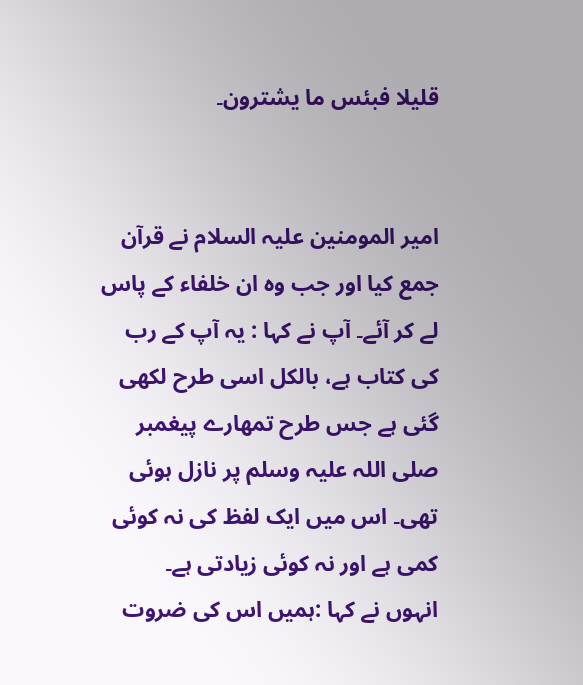قليلا فبئس ما يشترون۔


امیر المومنین علیہ السلام نے قرآن جمع کیا اور جب وہ ان خلفاء کے پاس لے کر آئے۔ آپ نے کہا : یہ آپ کے رب کی کتاب ہے، بالکل اسی طرح لکھی گئی ہے جس طرح تمھارے پیغمبر صلی اللہ علیہ وسلم پر نازل ہوئی تھی۔ اس میں ایک لفظ کی نہ کوئی کمی ہے اور نہ کوئی زیادتی ہے۔
انہوں نے کہا :ہمیں اس کی ضروت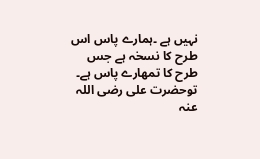نہیں ہے ۔ہمارے پاس اس طرح کا نسخہ ہے جس طرح کا تمھارے پاس ہے۔ توحضرت علی رضی اللہ عنہ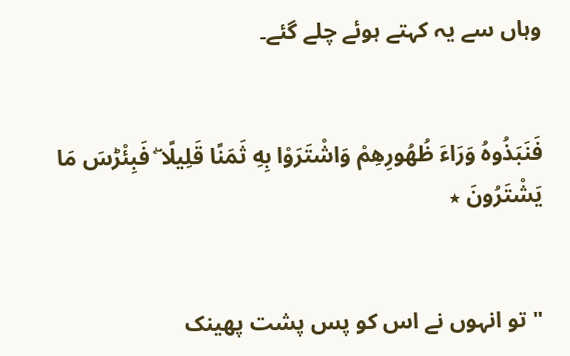وہاں سے یہ کہتے ہوئے چلے گئے۔


فَنَبَذُوهُ وَرَاءَ ظُهُورِهِمْ وَاشْتَرَوْا بِهِ ثَمَنًا قَلِيلًا ۖ فَبِئْڑسَ مَا يَشْتَرُونَ ٭


"تو انہوں نے اس کو پس پشت پھینک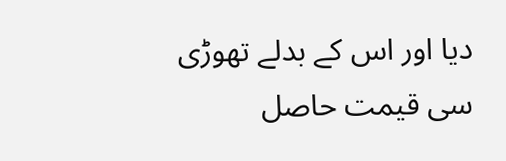دیا اور اس کے بدلے تھوڑی سی قیمت حاصل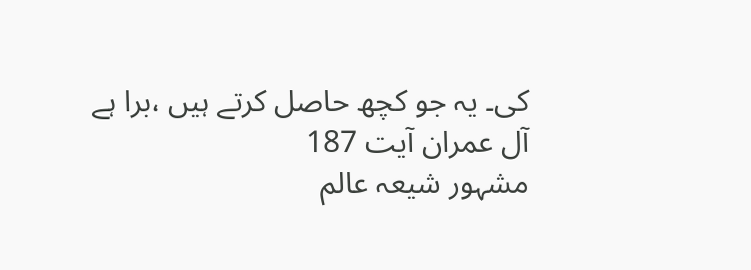کی۔ یہ جو کچھ حاصل کرتے ہیں ،برا ہے
آل عمران آیت 187
مشہور شیعہ عالم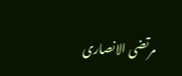مرتضی الانصاری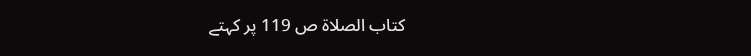کتاب الصلاة ص 119 پر کہتے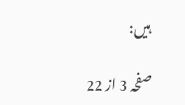ہیں:

صفحہ 3 از 22